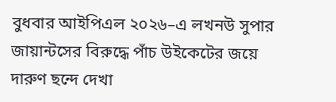বুধবার আইপিএল ২০২৬–এ লখনউ সুপার জায়ান্টসের বিরুদ্ধে পাঁচ উইকেটের জয়ে দারুণ ছন্দে দেখা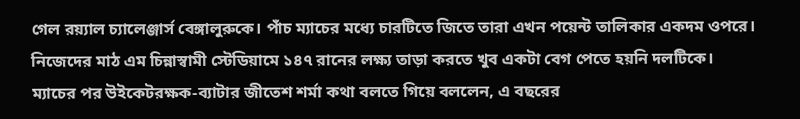গেল রয়্যাল চ্যালেঞ্জার্স বেঙ্গালুরুকে। পাঁচ ম্যাচের মধ্যে চারটিতে জিতে তারা এখন পয়েন্ট তালিকার একদম ওপরে। নিজেদের মাঠ এম চিন্নাস্বামী স্টেডিয়ামে ১৪৭ রানের লক্ষ্য তাড়া করতে খুব একটা বেগ পেতে হয়নি দলটিকে।
ম্যাচের পর উইকেটরক্ষক-ব্যাটার জীতেশ শর্মা কথা বলতে গিয়ে বললেন, এ বছরের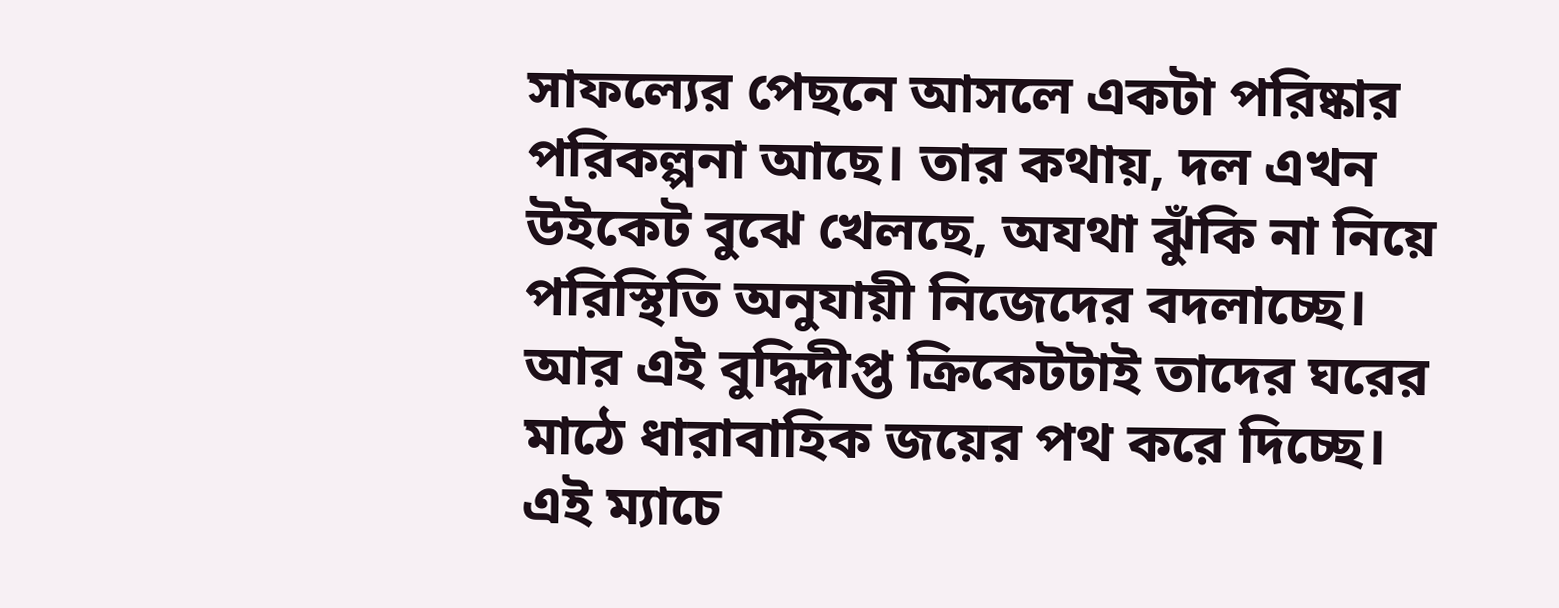সাফল্যের পেছনে আসলে একটা পরিষ্কার পরিকল্পনা আছে। তার কথায়, দল এখন উইকেট বুঝে খেলছে, অযথা ঝুঁকি না নিয়ে পরিস্থিতি অনুযায়ী নিজেদের বদলাচ্ছে। আর এই বুদ্ধিদীপ্ত ক্রিকেটটাই তাদের ঘরের মাঠে ধারাবাহিক জয়ের পথ করে দিচ্ছে।
এই ম্যাচে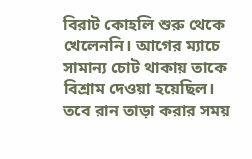বিরাট কোহলি শুরু থেকে খেলেননি। আগের ম্যাচে সামান্য চোট থাকায় তাকে বিশ্রাম দেওয়া হয়েছিল। তবে রান তাড়া করার সময়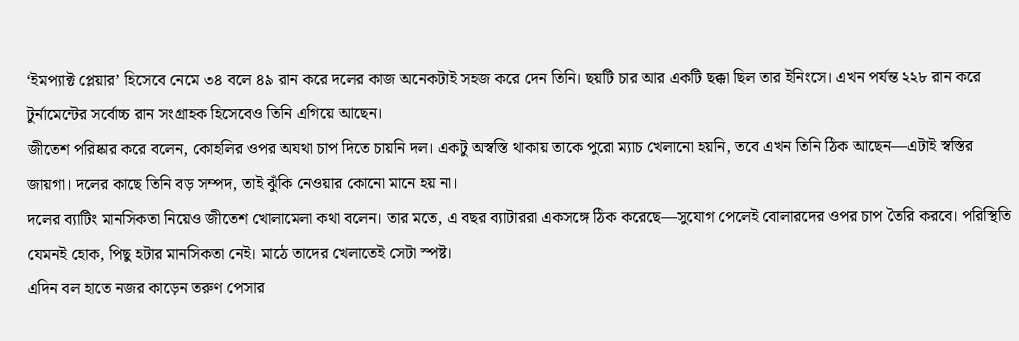‘ইমপ্যাক্ট প্লেয়ার’ হিসেবে নেমে ৩৪ বলে ৪৯ রান করে দলের কাজ অনেকটাই সহজ করে দেন তিনি। ছয়টি চার আর একটি ছক্কা ছিল তার ইনিংসে। এখন পর্যন্ত ২২৮ রান করে টুর্নামেন্টের সর্বোচ্চ রান সংগ্রাহক হিসেবেও তিনি এগিয়ে আছেন।
জীতেশ পরিষ্কার করে বলেন, কোহলির ওপর অযথা চাপ দিতে চায়নি দল। একটু অস্বস্তি থাকায় তাকে পুরো ম্যাচ খেলানো হয়নি, তবে এখন তিনি ঠিক আছেন—এটাই স্বস্তির জায়গা। দলের কাছে তিনি বড় সম্পদ, তাই ঝুঁকি নেওয়ার কোনো মানে হয় না।
দলের ব্যাটিং মানসিকতা নিয়েও জীতেশ খোলামেলা কথা বলেন। তার মতে, এ বছর ব্যাটাররা একসঙ্গে ঠিক করেছে—সুযোগ পেলেই বোলারদের ওপর চাপ তৈরি করবে। পরিস্থিতি যেমনই হোক, পিছু হটার মানসিকতা নেই। মাঠে তাদের খেলাতেই সেটা স্পষ্ট।
এদিন বল হাতে নজর কাড়েন তরুণ পেসার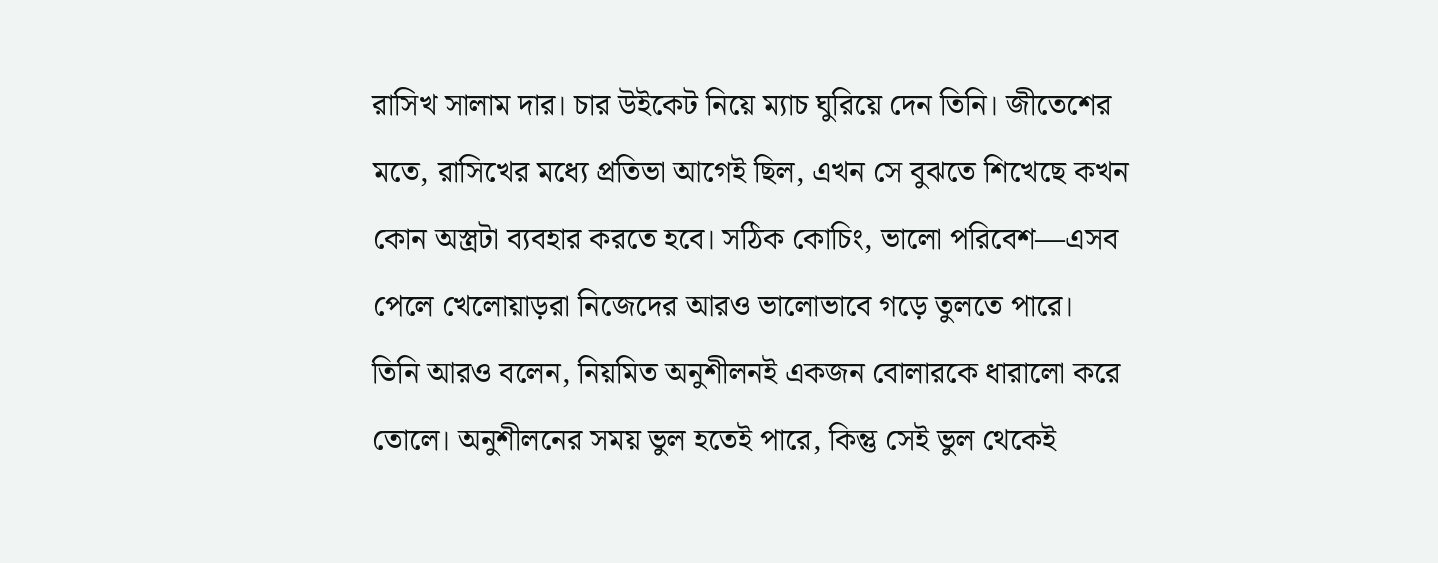রাসিখ সালাম দার। চার উইকেট নিয়ে ম্যাচ ঘুরিয়ে দেন তিনি। জীতেশের মতে, রাসিখের মধ্যে প্রতিভা আগেই ছিল, এখন সে বুঝতে শিখেছে কখন কোন অস্ত্রটা ব্যবহার করতে হবে। সঠিক কোচিং, ভালো পরিবেশ—এসব পেলে খেলোয়াড়রা নিজেদের আরও ভালোভাবে গড়ে তুলতে পারে।
তিনি আরও বলেন, নিয়মিত অনুশীলনই একজন বোলারকে ধারালো করে তোলে। অনুশীলনের সময় ভুল হতেই পারে, কিন্তু সেই ভুল থেকেই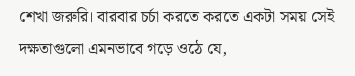শেখা জরুরি। বারবার চর্চা করতে করতে একটা সময় সেই দক্ষতাগুলো এমনভাবে গড়ে ওঠে যে,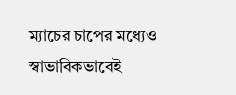ম্যাচের চাপের মধ্যেও স্বাভাবিকভাবেই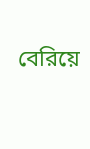বেরিয়ে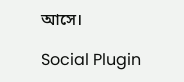আসে।

Social Plugin